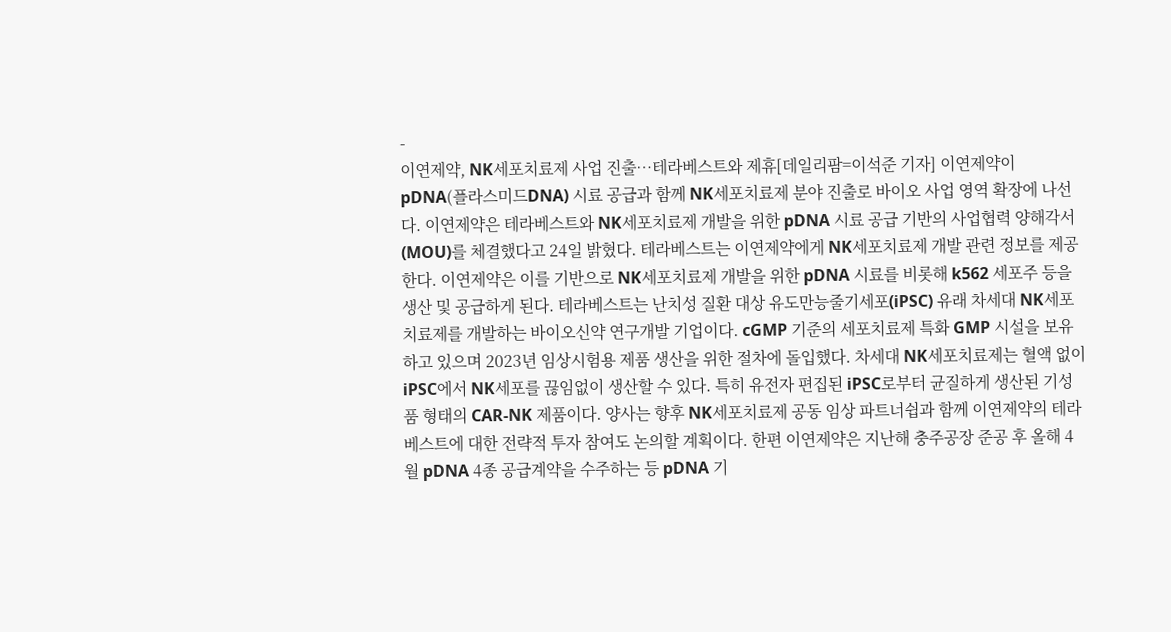-
이연제약, NK세포치료제 사업 진출…테라베스트와 제휴[데일리팜=이석준 기자] 이연제약이 pDNA(플라스미드DNA) 시료 공급과 함께 NK세포치료제 분야 진출로 바이오 사업 영역 확장에 나선다. 이연제약은 테라베스트와 NK세포치료제 개발을 위한 pDNA 시료 공급 기반의 사업협력 양해각서(MOU)를 체결했다고 24일 밝혔다. 테라베스트는 이연제약에게 NK세포치료제 개발 관련 정보를 제공한다. 이연제약은 이를 기반으로 NK세포치료제 개발을 위한 pDNA 시료를 비롯해 k562 세포주 등을 생산 및 공급하게 된다. 테라베스트는 난치성 질환 대상 유도만능줄기세포(iPSC) 유래 차세대 NK세포치료제를 개발하는 바이오신약 연구개발 기업이다. cGMP 기준의 세포치료제 특화 GMP 시설을 보유하고 있으며 2023년 임상시험용 제품 생산을 위한 절차에 돌입했다. 차세대 NK세포치료제는 혈액 없이 iPSC에서 NK세포를 끊임없이 생산할 수 있다. 특히 유전자 편집된 iPSC로부터 균질하게 생산된 기성품 형태의 CAR-NK 제품이다. 양사는 향후 NK세포치료제 공동 임상 파트너쉽과 함께 이연제약의 테라베스트에 대한 전략적 투자 참여도 논의할 계획이다. 한편 이연제약은 지난해 충주공장 준공 후 올해 4월 pDNA 4종 공급계약을 수주하는 등 pDNA 기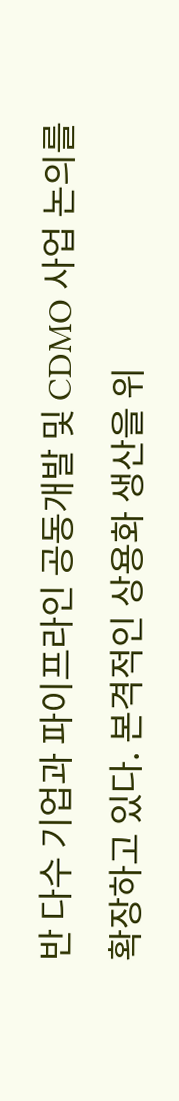반 다수 기업과 파이프라인 공동개발 및 CDMO 사업 논의를 확장하고 있다. 본격적인 상용화 생산을 위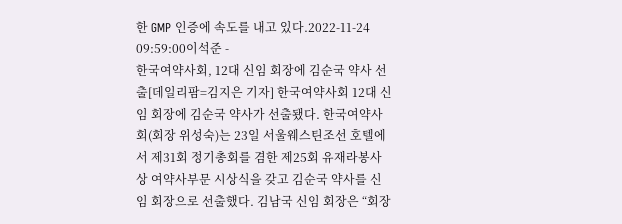한 GMP 인증에 속도를 내고 있다.2022-11-24 09:59:00이석준 -
한국여약사회, 12대 신임 회장에 김순국 약사 선출[데일리팜=김지은 기자] 한국여약사회 12대 신임 회장에 김순국 약사가 선출됐다. 한국여약사회(회장 위성숙)는 23일 서울웨스틴조선 호텔에서 제31회 정기총회를 겸한 제25회 유재라봉사상 여약사부문 시상식을 갖고 김순국 약사를 신임 회장으로 선출했다. 김남국 신임 회장은 “회장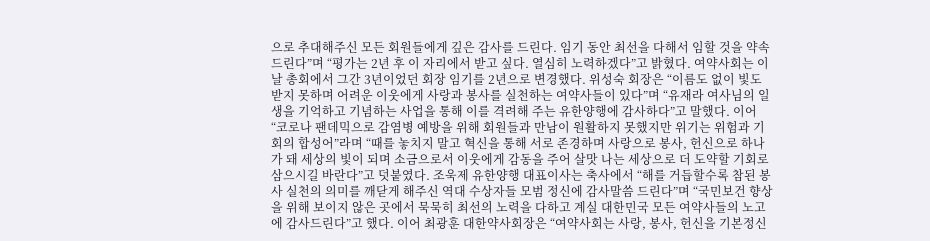으로 추대해주신 모든 회원들에게 깊은 감사를 드린다. 임기 동안 최선을 다해서 임할 것을 약속드린다”며 “평가는 2년 후 이 자리에서 받고 싶다. 열심히 노력하겠다”고 밝혔다. 여약사회는 이날 총회에서 그간 3년이었던 회장 임기를 2년으로 변경했다. 위성숙 회장은 “이름도 없이 빛도 받지 못하며 어려운 이웃에게 사랑과 봉사를 실천하는 여약사들이 있다”며 “유재라 여사님의 일생을 기억하고 기념하는 사업을 통해 이를 격려해 주는 유한양행에 감사하다”고 말했다. 이어 “코로나 팬데믹으로 감염병 예방을 위해 회원들과 만남이 원활하지 못했지만 위기는 위험과 기회의 합성어”라며 “때를 놓치지 말고 혁신을 통해 서로 존경하며 사랑으로 봉사, 헌신으로 하나가 돼 세상의 빛이 되며 소금으로서 이웃에게 감동을 주어 살맛 나는 세상으로 더 도약할 기회로 삼으시길 바란다”고 덧붙였다. 조욱제 유한양행 대표이사는 축사에서 “해를 거듭할수록 참된 봉사 실천의 의미를 깨닫게 해주신 역대 수상자들 모범 정신에 감사말씀 드린다”며 “국민보건 향상을 위해 보이지 않은 곳에서 묵묵히 최선의 노력을 다하고 계실 대한민국 모든 여약사들의 노고에 감사드린다”고 했다. 이어 최광훈 대한약사회장은 “여약사회는 사랑, 봉사, 헌신을 기본정신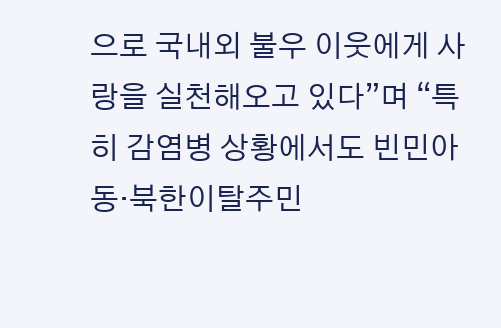으로 국내외 불우 이웃에게 사랑을 실천해오고 있다”며 “특히 감염병 상황에서도 빈민아동·북한이탈주민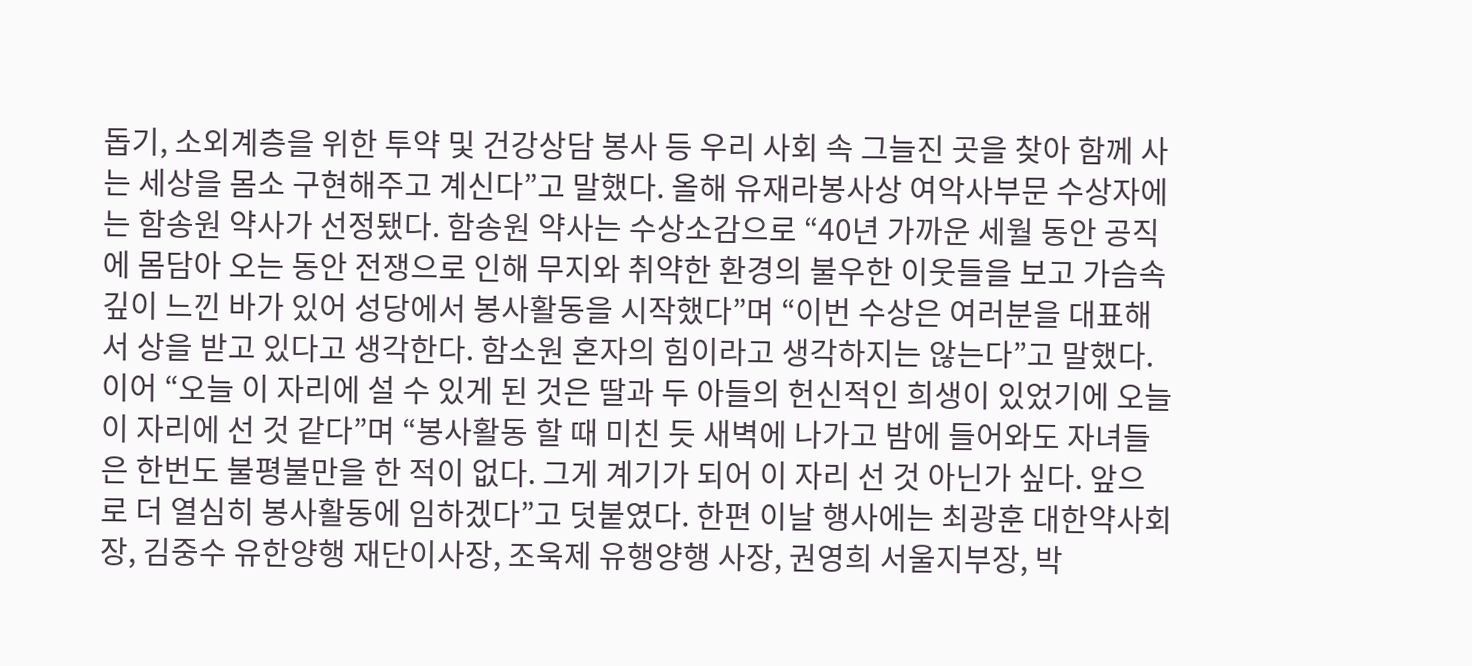돕기, 소외계층을 위한 투약 및 건강상담 봉사 등 우리 사회 속 그늘진 곳을 찾아 함께 사는 세상을 몸소 구현해주고 계신다”고 말했다. 올해 유재라봉사상 여악사부문 수상자에는 함송원 약사가 선정됐다. 함송원 약사는 수상소감으로 “40년 가까운 세월 동안 공직에 몸담아 오는 동안 전쟁으로 인해 무지와 취약한 환경의 불우한 이웃들을 보고 가슴속 깊이 느낀 바가 있어 성당에서 봉사활동을 시작했다”며 “이번 수상은 여러분을 대표해서 상을 받고 있다고 생각한다. 함소원 혼자의 힘이라고 생각하지는 않는다”고 말했다. 이어 “오늘 이 자리에 설 수 있게 된 것은 딸과 두 아들의 헌신적인 희생이 있었기에 오늘 이 자리에 선 것 같다”며 “봉사활동 할 때 미친 듯 새벽에 나가고 밤에 들어와도 자녀들은 한번도 불평불만을 한 적이 없다. 그게 계기가 되어 이 자리 선 것 아닌가 싶다. 앞으로 더 열심히 봉사활동에 임하겠다”고 덧붙였다. 한편 이날 행사에는 최광훈 대한약사회장, 김중수 유한양행 재단이사장, 조욱제 유행양행 사장, 권영희 서울지부장, 박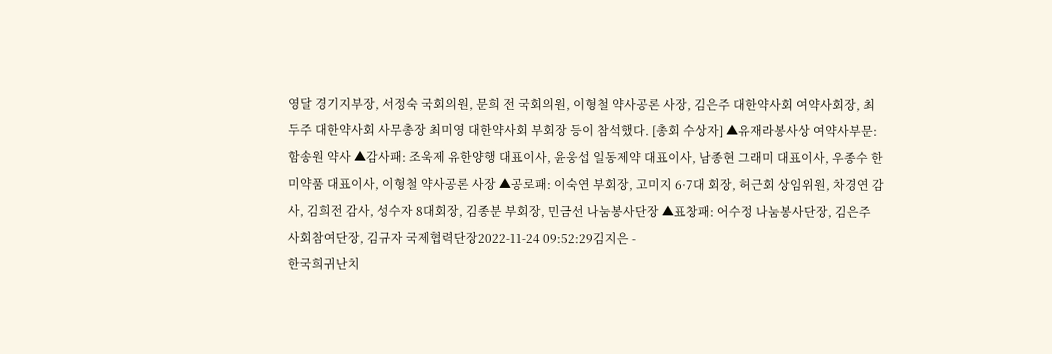영달 경기지부장, 서정숙 국회의원, 문희 전 국회의원, 이형철 약사공론 사장, 김은주 대한약사회 여약사회장, 최두주 대한약사회 사무총장 최미영 대한약사회 부회장 등이 참석했다. [총회 수상자] ▲유재라봉사상 여약사부문: 함송원 약사 ▲감사패: 조욱제 유한양행 대표이사, 윤웅섭 일동제약 대표이사, 남종현 그래미 대표이사, 우종수 한미약품 대표이사, 이형철 약사공론 사장 ▲공로패: 이숙연 부회장, 고미지 6·7대 회장, 허근회 상임위원, 차경연 감사, 김희전 감사, 성수자 8대회장, 김종분 부회장, 민금선 나눔봉사단장 ▲표창패: 어수정 나눔봉사단장, 김은주 사회참여단장, 김규자 국제협력단장2022-11-24 09:52:29김지은 -
한국희귀난치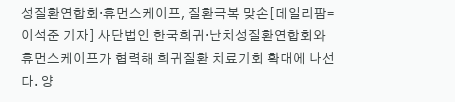성질환연합회·휴먼스케이프, 질환극복 맞손[데일리팜=이석준 기자] 사단법인 한국희귀·난치성질환연합회와 휴먼스케이프가 협력해 희귀질환 치료기회 확대에 나선다. 양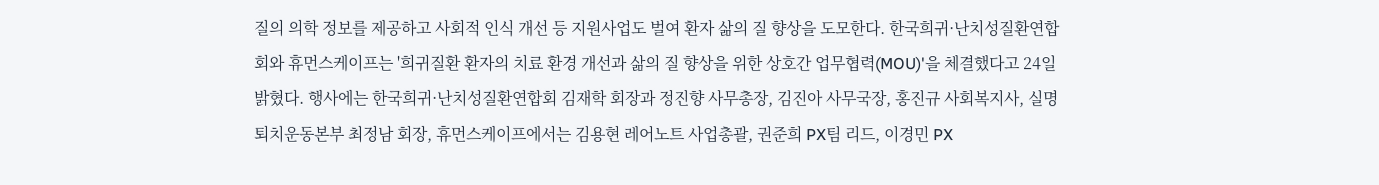질의 의학 정보를 제공하고 사회적 인식 개선 등 지원사업도 벌여 환자 삶의 질 향상을 도모한다. 한국희귀·난치성질환연합회와 휴먼스케이프는 '희귀질환 환자의 치료 환경 개선과 삶의 질 향상을 위한 상호간 업무협력(MOU)'을 체결했다고 24일 밝혔다. 행사에는 한국희귀·난치성질환연합회 김재학 회장과 정진향 사무총장, 김진아 사무국장, 홍진규 사회복지사, 실명퇴치운동본부 최정남 회장, 휴먼스케이프에서는 김용현 레어노트 사업총괄, 권준희 PX팀 리드, 이경민 PX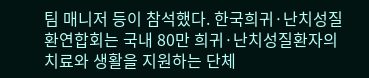팀 매니저 등이 참석했다. 한국희귀·난치성질환연합회는 국내 80만 희귀·난치성질환자의 치료와 생활을 지원하는 단체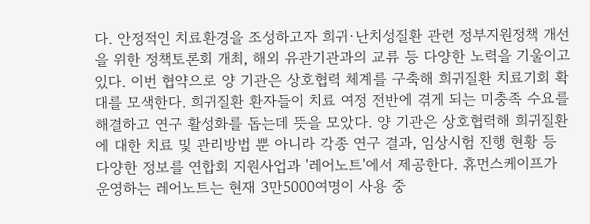다. 안정적인 치료환경을 조성하고자 희귀·난치성질환 관련 정부지원정책 개선을 위한 정책토론회 개최, 해외 유관기관과의 교류 등 다양한 노력을 기울이고 있다. 이번 협약으로 양 기관은 상호협력 체계를 구축해 희귀질환 치료기회 확대를 모색한다. 희귀질환 환자들이 치료 여정 전반에 겪게 되는 미충족 수요를 해결하고 연구 활성화를 돕는데 뜻을 모았다. 양 기관은 상호협력해 희귀질환에 대한 치료 및 관리방법 뿐 아니라 각종 연구 결과, 임상시험 진행 현황 등 다양한 정보를 연합회 지원사업과 '레어노트'에서 제공한다. 휴먼스케이프가 운영하는 레어노트는 현재 3만5000여명이 사용 중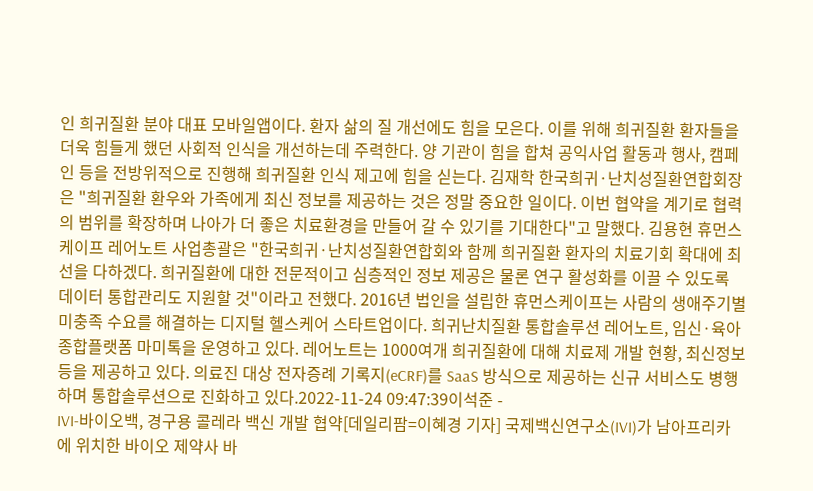인 희귀질환 분야 대표 모바일앱이다. 환자 삶의 질 개선에도 힘을 모은다. 이를 위해 희귀질환 환자들을 더욱 힘들게 했던 사회적 인식을 개선하는데 주력한다. 양 기관이 힘을 합쳐 공익사업 활동과 행사, 캠페인 등을 전방위적으로 진행해 희귀질환 인식 제고에 힘을 싣는다. 김재학 한국희귀·난치성질환연합회장은 "희귀질환 환우와 가족에게 최신 정보를 제공하는 것은 정말 중요한 일이다. 이번 협약을 계기로 협력의 범위를 확장하며 나아가 더 좋은 치료환경을 만들어 갈 수 있기를 기대한다"고 말했다. 김용현 휴먼스케이프 레어노트 사업총괄은 "한국희귀·난치성질환연합회와 함께 희귀질환 환자의 치료기회 확대에 최선을 다하겠다. 희귀질환에 대한 전문적이고 심층적인 정보 제공은 물론 연구 활성화를 이끌 수 있도록 데이터 통합관리도 지원할 것"이라고 전했다. 2016년 법인을 설립한 휴먼스케이프는 사람의 생애주기별 미충족 수요를 해결하는 디지털 헬스케어 스타트업이다. 희귀난치질환 통합솔루션 레어노트, 임신·육아 종합플랫폼 마미톡을 운영하고 있다. 레어노트는 1000여개 희귀질환에 대해 치료제 개발 현황, 최신정보 등을 제공하고 있다. 의료진 대상 전자증례 기록지(eCRF)를 SaaS 방식으로 제공하는 신규 서비스도 병행하며 통합솔루션으로 진화하고 있다.2022-11-24 09:47:39이석준 -
IVI-바이오백, 경구용 콜레라 백신 개발 협약[데일리팜=이혜경 기자] 국제백신연구소(IVI)가 남아프리카에 위치한 바이오 제약사 바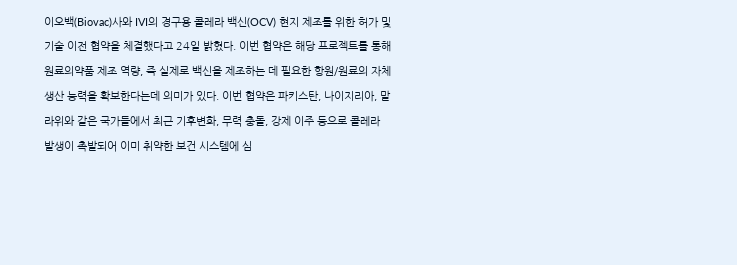이오백(Biovac)사와 IVI의 경구용 콜레라 백신(OCV) 현지 제조를 위한 허가 및 기술 이전 협약을 체결했다고 24일 밝혔다. 이번 협약은 해당 프로젝트를 통해 원료의약품 제조 역량, 즉 실제로 백신을 제조하는 데 필요한 항원/원료의 자체 생산 능력을 확보한다는데 의미가 있다. 이번 협약은 파키스탄, 나이지리아, 말라위와 같은 국가들에서 최근 기후변화, 무력 충돌, 강제 이주 등으로 콜레라 발생이 촉발되어 이미 취약한 보건 시스템에 심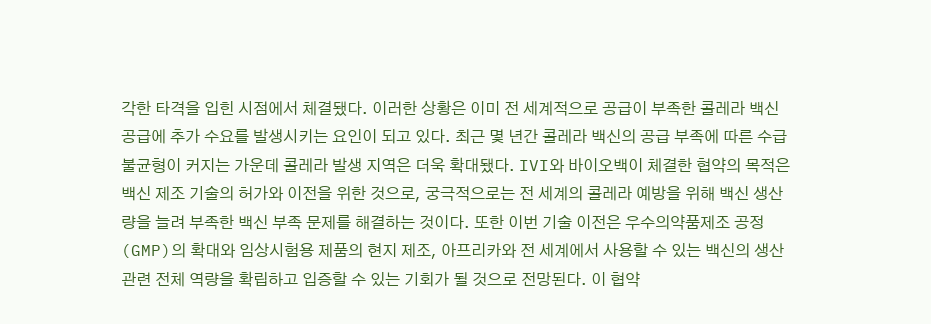각한 타격을 입힌 시점에서 체결됐다. 이러한 상황은 이미 전 세계적으로 공급이 부족한 콜레라 백신 공급에 추가 수요를 발생시키는 요인이 되고 있다. 최근 몇 년간 콜레라 백신의 공급 부족에 따른 수급 불균형이 커지는 가운데 콜레라 발생 지역은 더욱 확대됐다. IVI와 바이오백이 체결한 협약의 목적은 백신 제조 기술의 허가와 이전을 위한 것으로, 궁극적으로는 전 세계의 콜레라 예방을 위해 백신 생산량을 늘려 부족한 백신 부족 문제를 해결하는 것이다. 또한 이번 기술 이전은 우수의약품제조 공정(GMP)의 확대와 임상시험용 제품의 현지 제조, 아프리카와 전 세계에서 사용할 수 있는 백신의 생산 관련 전체 역량을 확립하고 입증할 수 있는 기회가 될 것으로 전망된다. 이 협약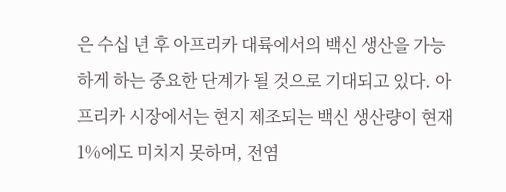은 수십 년 후 아프리카 대륙에서의 백신 생산을 가능하게 하는 중요한 단계가 될 것으로 기대되고 있다. 아프리카 시장에서는 현지 제조되는 백신 생산량이 현재 1%에도 미치지 못하며, 전염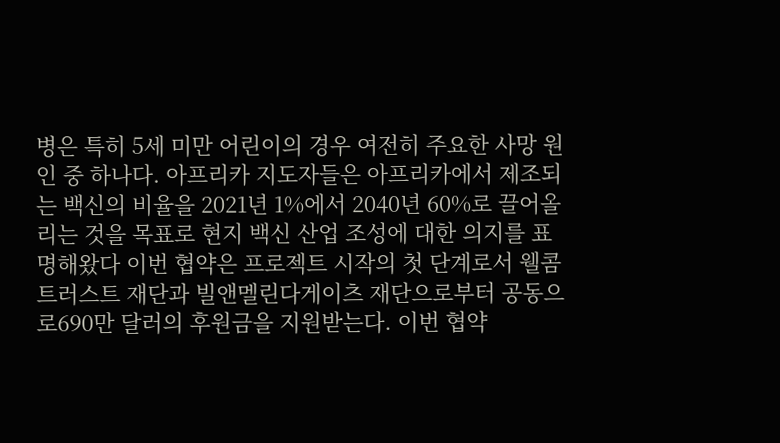병은 특히 5세 미만 어린이의 경우 여전히 주요한 사망 원인 중 하나다. 아프리카 지도자들은 아프리카에서 제조되는 백신의 비율을 2021년 1%에서 2040년 60%로 끌어올리는 것을 목표로 현지 백신 산업 조성에 대한 의지를 표명해왔다 이번 협약은 프로젝트 시작의 첫 단계로서 웰콤 트러스트 재단과 빌앤멜린다게이츠 재단으로부터 공동으로690만 달러의 후원금을 지원받는다. 이번 협약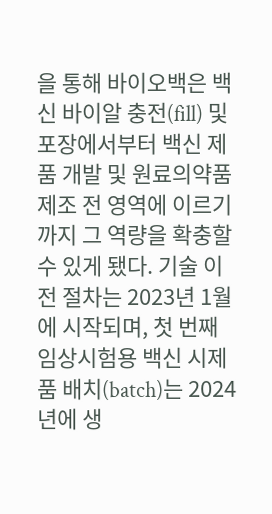을 통해 바이오백은 백신 바이알 충전(fill) 및 포장에서부터 백신 제품 개발 및 원료의약품 제조 전 영역에 이르기까지 그 역량을 확충할 수 있게 됐다. 기술 이전 절차는 2023년 1월에 시작되며, 첫 번째 임상시험용 백신 시제품 배치(batch)는 2024년에 생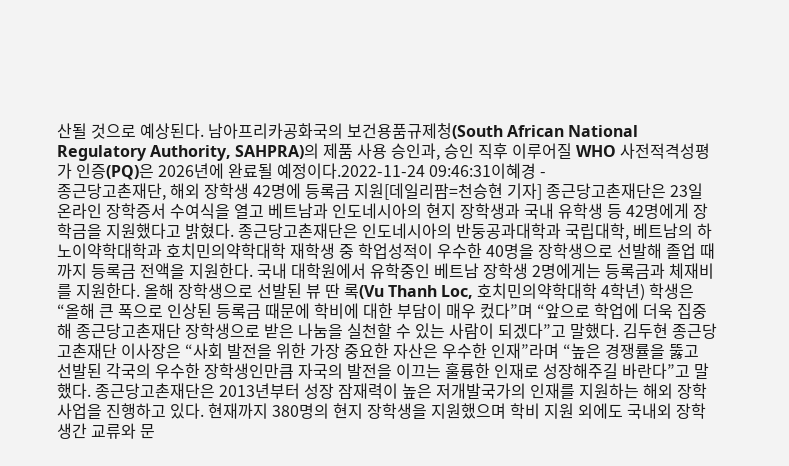산될 것으로 예상된다. 남아프리카공화국의 보건용품규제청(South African National Regulatory Authority, SAHPRA)의 제품 사용 승인과, 승인 직후 이루어질 WHO 사전적격성평가 인증(PQ)은 2026년에 완료될 예정이다.2022-11-24 09:46:31이혜경 -
종근당고촌재단, 해외 장학생 42명에 등록금 지원[데일리팜=천승현 기자] 종근당고촌재단은 23일 온라인 장학증서 수여식을 열고 베트남과 인도네시아의 현지 장학생과 국내 유학생 등 42명에게 장학금을 지원했다고 밝혔다. 종근당고촌재단은 인도네시아의 반둥공과대학과 국립대학, 베트남의 하노이약학대학과 호치민의약학대학 재학생 중 학업성적이 우수한 40명을 장학생으로 선발해 졸업 때까지 등록금 전액을 지원한다. 국내 대학원에서 유학중인 베트남 장학생 2명에게는 등록금과 체재비를 지원한다. 올해 장학생으로 선발된 뷰 딴 록(Vu Thanh Loc, 호치민의약학대학 4학년) 학생은 “올해 큰 폭으로 인상된 등록금 때문에 학비에 대한 부담이 매우 컸다”며 “앞으로 학업에 더욱 집중해 종근당고촌재단 장학생으로 받은 나눔을 실천할 수 있는 사람이 되겠다”고 말했다. 김두현 종근당고촌재단 이사장은 “사회 발전을 위한 가장 중요한 자산은 우수한 인재”라며 “높은 경쟁률을 뚫고 선발된 각국의 우수한 장학생인만큼 자국의 발전을 이끄는 훌륭한 인재로 성장해주길 바란다”고 말했다. 종근당고촌재단은 2013년부터 성장 잠재력이 높은 저개발국가의 인재를 지원하는 해외 장학사업을 진행하고 있다. 현재까지 380명의 현지 장학생을 지원했으며 학비 지원 외에도 국내외 장학생간 교류와 문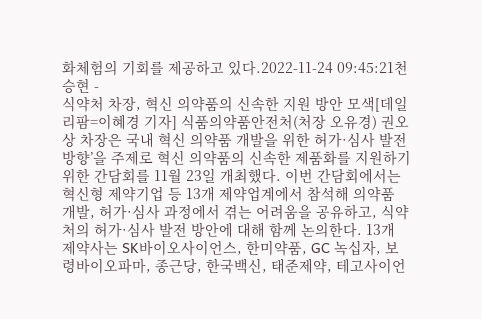화체험의 기회를 제공하고 있다.2022-11-24 09:45:21천승현 -
식약처 차장, 혁신 의약품의 신속한 지원 방안 모색[데일리팜=이혜경 기자] 식품의약품안전처(처장 오유경) 권오상 차장은 국내 혁신 의약품 개발을 위한 허가·심사 발전 방향’을 주제로 혁신 의약품의 신속한 제품화를 지원하기 위한 간담회를 11월 23일 개최했다. 이번 간담회에서는 혁신형 제약기업 등 13개 제약업계에서 참석해 의약품 개발, 허가·심사 과정에서 겪는 어려움을 공유하고, 식약처의 허가·심사 발전 방안에 대해 함께 논의한다. 13개 제약사는 SK바이오사이언스, 한미약품, GC 녹십자, 보령바이오파마, 종근당, 한국백신, 태준제약, 테고사이언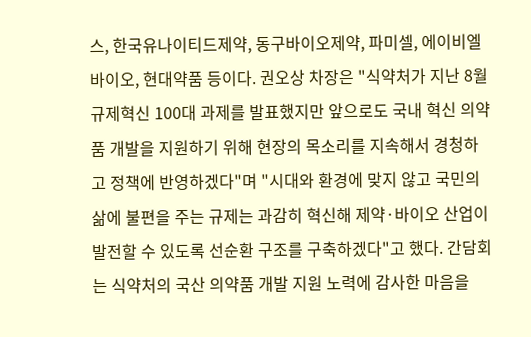스, 한국유나이티드제약, 동구바이오제약, 파미셀, 에이비엘바이오, 현대약품 등이다. 권오상 차장은 "식약처가 지난 8월 규제혁신 100대 과제를 발표했지만 앞으로도 국내 혁신 의약품 개발을 지원하기 위해 현장의 목소리를 지속해서 경청하고 정책에 반영하겠다"며 "시대와 환경에 맞지 않고 국민의 삶에 불편을 주는 규제는 과감히 혁신해 제약·바이오 산업이 발전할 수 있도록 선순환 구조를 구축하겠다"고 했다. 간담회는 식약처의 국산 의약품 개발 지원 노력에 감사한 마음을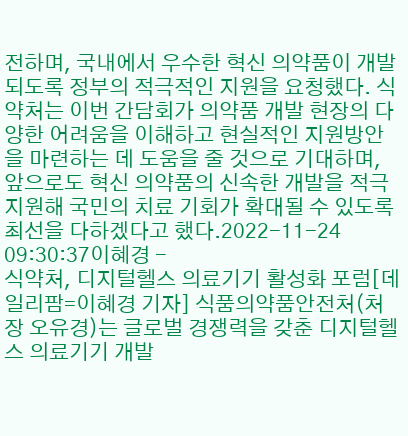전하며, 국내에서 우수한 혁신 의약품이 개발되도록 정부의 적극적인 지원을 요청했다. 식약처는 이번 간담회가 의약품 개발 현장의 다양한 어려움을 이해하고 현실적인 지원방안을 마련하는 데 도움을 줄 것으로 기대하며, 앞으로도 혁신 의약품의 신속한 개발을 적극 지원해 국민의 치료 기회가 확대될 수 있도록 최선을 다하겠다고 했다.2022-11-24 09:30:37이혜경 -
식약처, 디지털헬스 의료기기 활성화 포럼[데일리팜=이혜경 기자] 식품의약품안전처(처장 오유경)는 글로벌 경쟁력을 갖춘 디지털헬스 의료기기 개발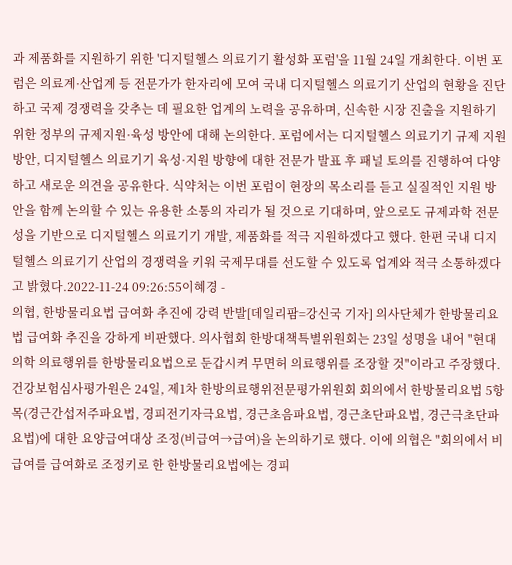과 제품화를 지원하기 위한 '디지털헬스 의료기기 활성화 포럼'을 11월 24일 개최한다. 이번 포럼은 의료계·산업계 등 전문가가 한자리에 모여 국내 디지털헬스 의료기기 산업의 현황을 진단하고 국제 경쟁력을 갖추는 데 필요한 업계의 노력을 공유하며, 신속한 시장 진출을 지원하기 위한 정부의 규제지원·육성 방안에 대해 논의한다. 포럼에서는 디지털헬스 의료기기 규제 지원 방안, 디지털헬스 의료기기 육성·지원 방향에 대한 전문가 발표 후 패널 토의를 진행하여 다양하고 새로운 의견을 공유한다. 식약처는 이번 포럼이 현장의 목소리를 듣고 실질적인 지원 방안을 함께 논의할 수 있는 유용한 소통의 자리가 될 것으로 기대하며, 앞으로도 규제과학 전문성을 기반으로 디지털헬스 의료기기 개발, 제품화를 적극 지원하겠다고 했다. 한편 국내 디지털헬스 의료기기 산업의 경쟁력을 키워 국제무대를 선도할 수 있도록 업계와 적극 소통하겠다고 밝혔다.2022-11-24 09:26:55이혜경 -
의협, 한방물리요법 급여화 추진에 강력 반발[데일리팜=강신국 기자] 의사단체가 한방물리요법 급여화 추진을 강하게 비판했다. 의사협회 한방대책특별위원회는 23일 성명을 내어 "현대의학 의료행위를 한방물리요법으로 둔갑시켜 무면허 의료행위를 조장할 것"이라고 주장했다. 건강보험심사평가원은 24일, 제1차 한방의료행위전문평가위원회 회의에서 한방물리요법 5항목(경근간섭저주파요법, 경피전기자극요법, 경근초음파요법, 경근초단파요법, 경근극초단파요법)에 대한 요양급여대상 조정(비급여→급여)을 논의하기로 했다. 이에 의협은 "회의에서 비급여를 급여화로 조정키로 한 한방물리요법에는 경피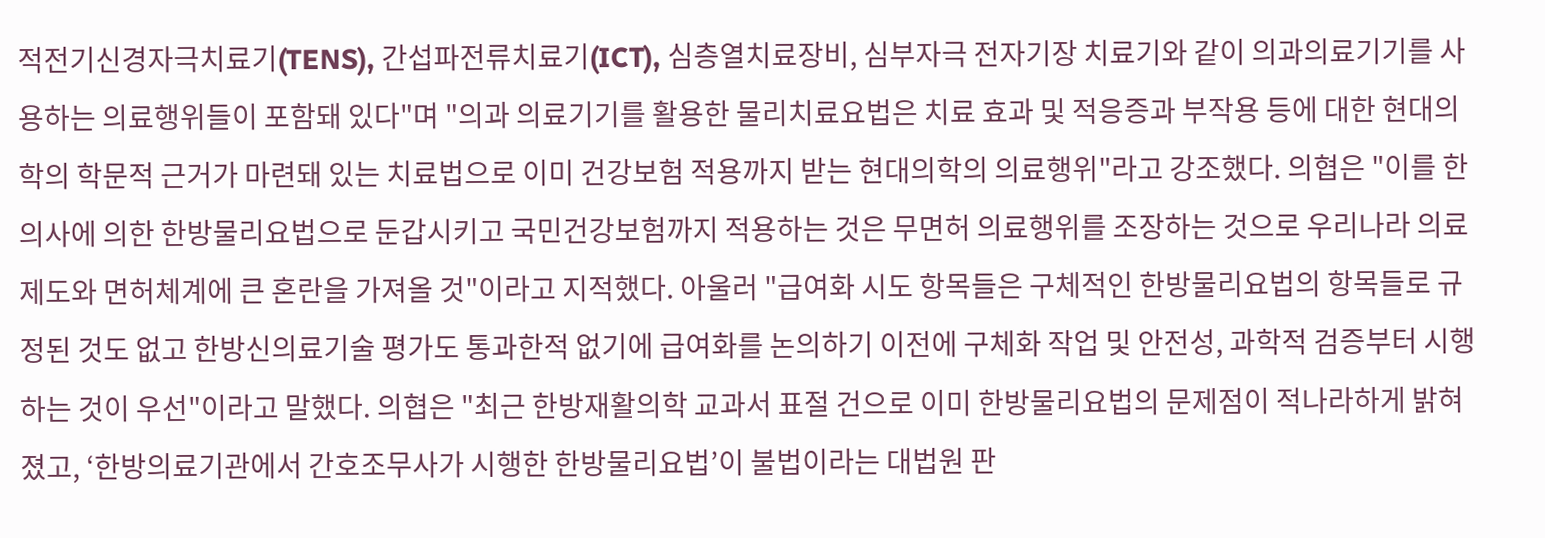적전기신경자극치료기(TENS), 간섭파전류치료기(ICT), 심층열치료장비, 심부자극 전자기장 치료기와 같이 의과의료기기를 사용하는 의료행위들이 포함돼 있다"며 "의과 의료기기를 활용한 물리치료요법은 치료 효과 및 적응증과 부작용 등에 대한 현대의학의 학문적 근거가 마련돼 있는 치료법으로 이미 건강보험 적용까지 받는 현대의학의 의료행위"라고 강조했다. 의협은 "이를 한의사에 의한 한방물리요법으로 둔갑시키고 국민건강보험까지 적용하는 것은 무면허 의료행위를 조장하는 것으로 우리나라 의료제도와 면허체계에 큰 혼란을 가져올 것"이라고 지적했다. 아울러 "급여화 시도 항목들은 구체적인 한방물리요법의 항목들로 규정된 것도 없고 한방신의료기술 평가도 통과한적 없기에 급여화를 논의하기 이전에 구체화 작업 및 안전성, 과학적 검증부터 시행하는 것이 우선"이라고 말했다. 의협은 "최근 한방재활의학 교과서 표절 건으로 이미 한방물리요법의 문제점이 적나라하게 밝혀졌고, ‘한방의료기관에서 간호조무사가 시행한 한방물리요법’이 불법이라는 대법원 판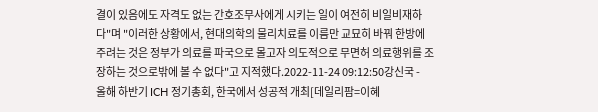결이 있음에도 자격도 없는 간호조무사에게 시키는 일이 여전히 비일비재하다"며 "이러한 상황에서, 현대의학의 물리치료를 이름만 교묘히 바꿔 한방에 주려는 것은 정부가 의료를 파국으로 몰고자 의도적으로 무면허 의료행위를 조장하는 것으로밖에 볼 수 없다"고 지적했다.2022-11-24 09:12:50강신국 -
올해 하반기 ICH 정기총회, 한국에서 성공적 개최[데일리팜=이혜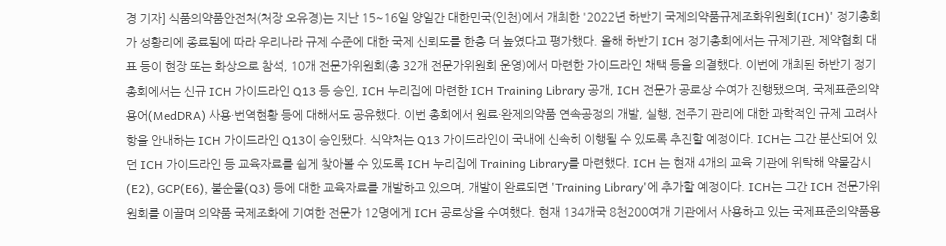경 기자] 식품의약품안전처(처장 오유경)는 지난 15~16일 양일간 대한민국(인천)에서 개최한 '2022년 하반기 국제의약품규제조화위원회(ICH)' 정기총회가 성황리에 종료됨에 따라 우리나라 규제 수준에 대한 국제 신뢰도를 한층 더 높였다고 평가했다. 올해 하반기 ICH 정기총회에서는 규제기관, 제약협회 대표 등이 현장 또는 화상으로 참석, 10개 전문가위원회(총 32개 전문가위원회 운영)에서 마련한 가이드라인 채택 등을 의결했다. 이번에 개최된 하반기 정기총회에서는 신규 ICH 가이드라인 Q13 등 승인, ICH 누리집에 마련한 ICH Training Library 공개, ICH 전문가 공로상 수여가 진행됐으며, 국제표준의약용어(MedDRA) 사용·번역현황 등에 대해서도 공유했다. 이번 총회에서 원료·완제의약품 연속공정의 개발, 실행, 전주기 관리에 대한 과학적인 규제 고려사항을 안내하는 ICH 가이드라인 Q13이 승인됐다. 식약처는 Q13 가이드라인이 국내에 신속히 이행될 수 있도록 추진할 예정이다. ICH는 그간 분산되어 있던 ICH 가이드라인 등 교육자료를 쉽게 찾아볼 수 있도록 ICH 누리집에 Training Library를 마련했다. ICH 는 현재 4개의 교육 기관에 위탁해 약물감시(E2), GCP(E6), 불순물(Q3) 등에 대한 교육자료를 개발하고 있으며, 개발이 완료되면 'Training Library'에 추가할 예정이다. ICH는 그간 ICH 전문가위원회를 이끌며 의약품 국제조화에 기여한 전문가 12명에게 ICH 공로상을 수여했다. 현재 134개국 8천200여개 기관에서 사용하고 있는 국제표준의약품용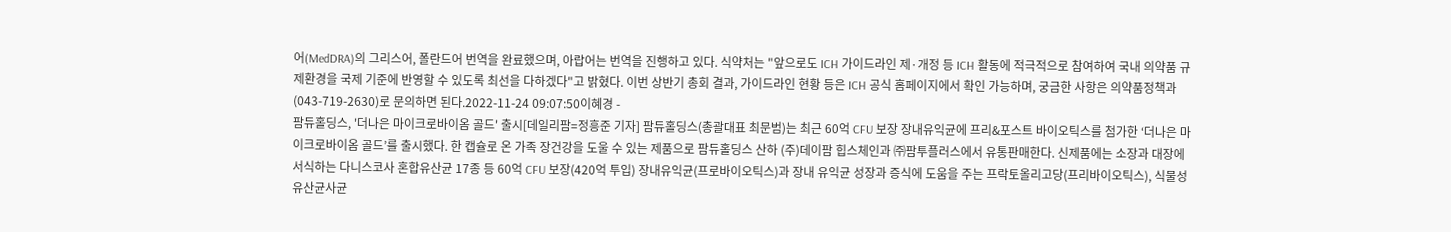어(MedDRA)의 그리스어, 폴란드어 번역을 완료했으며, 아랍어는 번역을 진행하고 있다. 식약처는 "앞으로도 ICH 가이드라인 제·개정 등 ICH 활동에 적극적으로 참여하여 국내 의약품 규제환경을 국제 기준에 반영할 수 있도록 최선을 다하겠다"고 밝혔다. 이번 상반기 총회 결과, 가이드라인 현황 등은 ICH 공식 홈페이지에서 확인 가능하며, 궁금한 사항은 의약품정책과(043-719-2630)로 문의하면 된다.2022-11-24 09:07:50이혜경 -
팜듀홀딩스, '더나은 마이크로바이옴 골드' 출시[데일리팜=정흥준 기자] 팜듀홀딩스(총괄대표 최문범)는 최근 60억 CFU 보장 장내유익균에 프리&포스트 바이오틱스를 첨가한 ‘더나은 마이크로바이옴 골드’를 출시했다. 한 캡슐로 온 가족 장건강을 도울 수 있는 제품으로 팜듀홀딩스 산하 (주)데이팜 힙스체인과 ㈜팜투플러스에서 유통판매한다. 신제품에는 소장과 대장에 서식하는 다니스코사 혼합유산균 17종 등 60억 CFU 보장(420억 투입) 장내유익균(프로바이오틱스)과 장내 유익균 성장과 증식에 도움을 주는 프락토올리고당(프리바이오틱스), 식물성유산균사균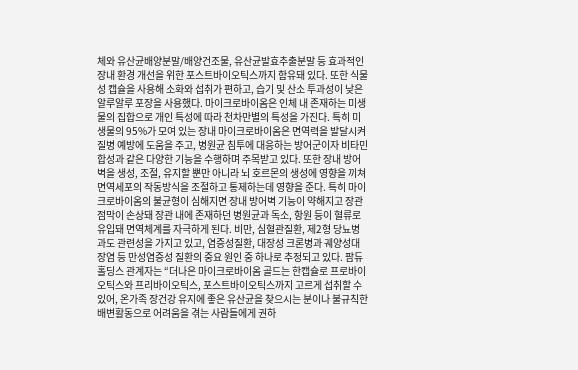체와 유산균배양분말/배양건조물, 유산균발효추출분말 등 효과적인 장내 환경 개선을 위한 포스트바이오틱스까지 함유돼 있다. 또한 식물성 캡슐을 사용해 소화와 섭취가 편하고, 습기 및 산소 투과성이 낮은 알루알루 포장을 사용했다. 마이크로바이옴은 인체 내 존재하는 미생물의 집합으로 개인 특성에 따라 천차만별의 특성을 가진다. 특히 미생물의 95%가 모여 있는 장내 마이크로바이옴은 면역력을 발달시켜 질병 예방에 도움을 주고, 병원균 침투에 대응하는 방어군이자 비타민 합성과 같은 다양한 기능을 수행하며 주목받고 있다. 또한 장내 방어벽을 생성, 조절, 유지할 뿐만 아니라 뇌 호르몬의 생성에 영향을 끼쳐 면역세포의 작동방식을 조절하고 통제하는데 영향을 준다. 특히 마이크로바이옴의 불균형이 심해지면 장내 방어벽 기능이 약해지고 장관 점막이 손상돼 장관 내에 존재하던 병원균과 독소, 항원 등이 혈류로 유입돼 면역체계를 자극하게 된다. 비만, 심혈관질환, 제2형 당뇨병과도 관련성을 가지고 있고, 염증성질환, 대장성 크론병과 궤양성대장염 등 만성염증성 질환의 중요 원인 중 하나로 추정되고 있다. 팜듀홀딩스 관계자는 “더나은 마이크로바이옴 골드는 한캡슐로 프로바이오틱스와 프리바이오틱스, 포스트바이오틱스까지 고르게 섭취할 수 있어, 온가족 장건강 유지에 좋은 유산균을 찾으시는 분이나 불규칙한 배변활동으로 어려움을 겪는 사람들에게 권하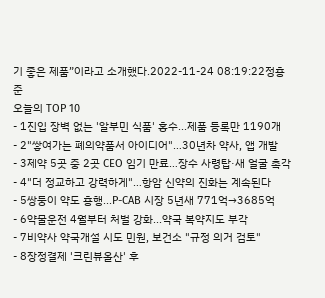기 좋은 제품”이라고 소개했다.2022-11-24 08:19:22정흥준
오늘의 TOP 10
- 1진입 장벽 없는 '알부민 식품' 홍수...제품 등록만 1190개
- 2"쌓여가는 폐의약품서 아이디어"…30년차 약사, 앱 개발
- 3제약 5곳 중 2곳 CEO 임기 만료…장수 사령탑·새 얼굴 촉각
- 4"더 정교하고 강력하게"…항암 신약의 진화는 계속된다
- 5쌍둥이 약도 흥행...P-CAB 시장 5년새 771억→3685억
- 6약물운전 4월부터 처벌 강화...약국 복약지도 부각
- 7비약사 약국개설 시도 민원, 보건소 "규정 의거 검토"
- 8장정결제 '크린뷰올산' 후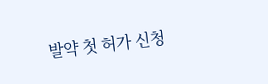발약 첫 허가 신청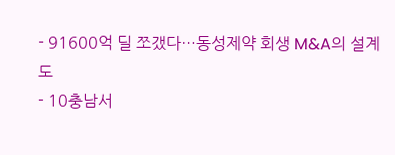- 91600억 딜 쪼갰다…동성제약 회생 M&A의 설계도
- 10충남서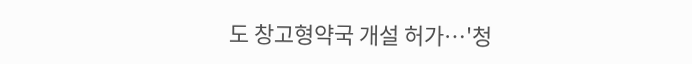도 창고형약국 개설 허가…'청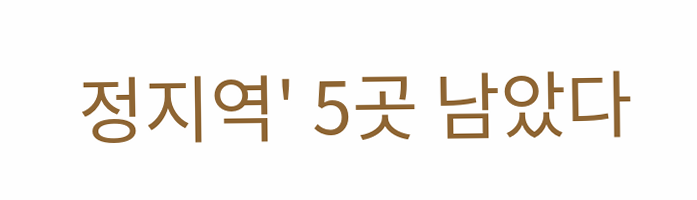정지역' 5곳 남았다